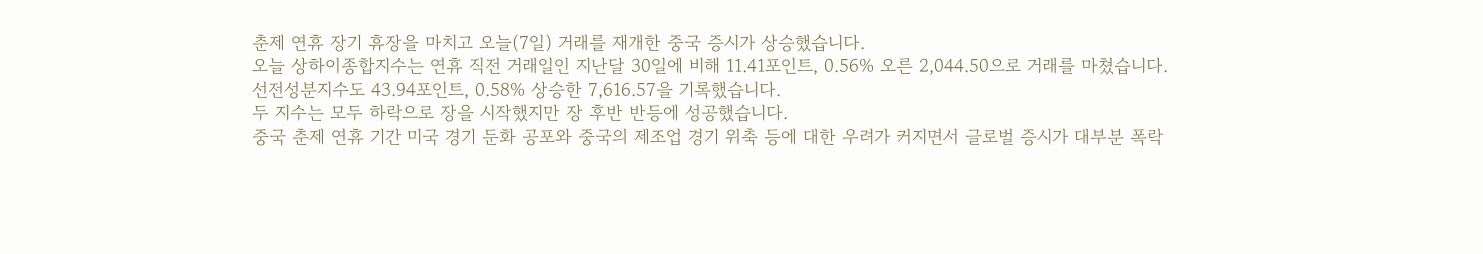춘제 연휴 장기 휴장을 마치고 오늘(7일) 거래를 재개한 중국 증시가 상승했습니다.
오늘 상하이종합지수는 연휴 직전 거래일인 지난달 30일에 비해 11.41포인트, 0.56% 오른 2,044.50으로 거래를 마쳤습니다.
선전성분지수도 43.94포인트, 0.58% 상승한 7,616.57을 기록했습니다.
두 지수는 모두 하락으로 장을 시작했지만 장 후반 반등에 성공했습니다.
중국 춘제 연휴 기간 미국 경기 둔화 공포와 중국의 제조업 경기 위축 등에 대한 우려가 커지면서 글로벌 증시가 대부분 폭락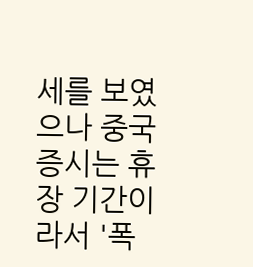세를 보였으나 중국 증시는 휴장 기간이라서 '폭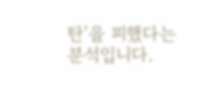탄'을 피했다는 분석입니다.